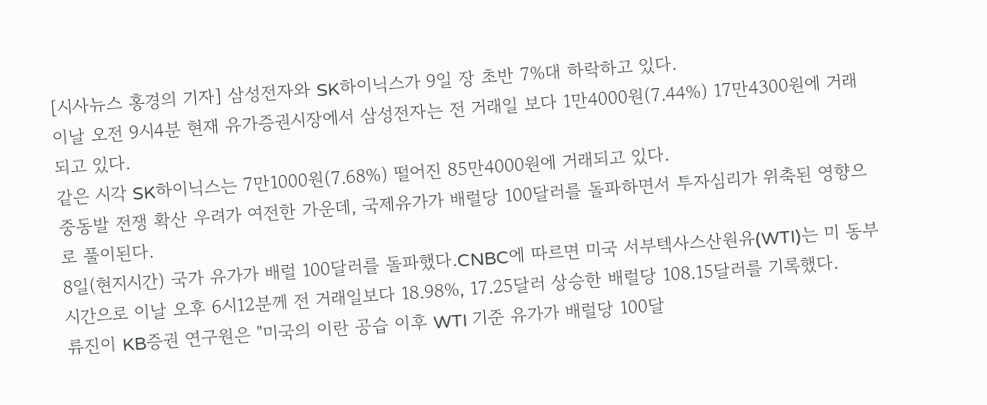[시사뉴스 홍경의 기자] 삼성전자와 SK하이닉스가 9일 장 초반 7%대 하락하고 있다.
이날 오전 9시4분 현재 유가증권시장에서 삼성전자는 전 거래일 보다 1만4000원(7.44%) 17만4300원에 거래되고 있다.
같은 시각 SK하이닉스는 7만1000원(7.68%) 떨어진 85만4000원에 거래되고 있다.
중동발 전쟁 확산 우려가 여전한 가운데, 국제유가가 배럴당 100달러를 돌파하면서 투자심리가 위축된 영향으로 풀이된다.
8일(현지시간) 국가 유가가 배럴 100달러를 돌파했다.CNBC에 따르면 미국 서부텍사스산원유(WTI)는 미 동부 시간으로 이날 오후 6시12분께 전 거래일보다 18.98%, 17.25달러 상승한 배럴당 108.15달러를 기록했다.
류진이 KB증권 연구원은 "미국의 이란 공습 이후 WTI 기준 유가가 배럴당 100달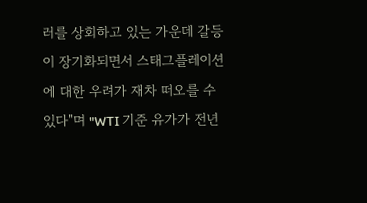러를 상회하고 있는 가운데 갈등이 장기화되면서 스태그플레이션에 대한 우려가 재차 떠오를 수 있다"며 "WTI 기준 유가가 전년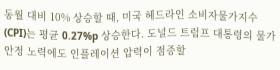동월 대비 10% 상승할 때, 미국 헤드라인 소비자물가지수(CPI)는 평균 0.27%p 상승한다. 도널드 트럼프 대통령의 물가 안정 노력에도 인플레이션 압력이 점증할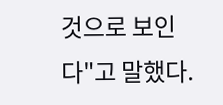것으로 보인다"고 말했다.